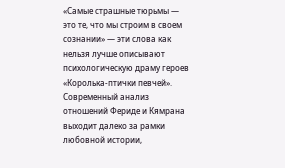«Самые страшные тюрьмы — это те, что мы строим в своем сознании» — эти слова как нельзя лучше описывают психологическую драму героев «Королька-птички певчей». Современный анализ отношений Фериде и Кямрана выходит далеко за рамки любовной истории,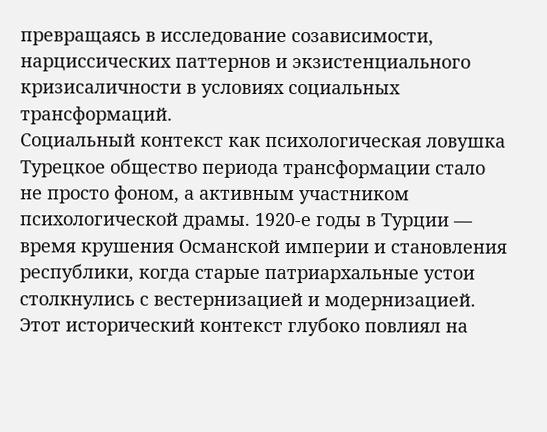превращаясь в исследование созависимости, нарциссических паттернов и экзистенциального кризисаличности в условиях социальных трансформаций.
Социальный контекст как психологическая ловушка
Турецкое общество периода трансформации стало не просто фоном, а активным участником психологической драмы. 1920-е годы в Турции — время крушения Османской империи и становления республики, когда старые патриархальные устои столкнулись с вестернизацией и модернизацией. Этот исторический контекст глубоко повлиял на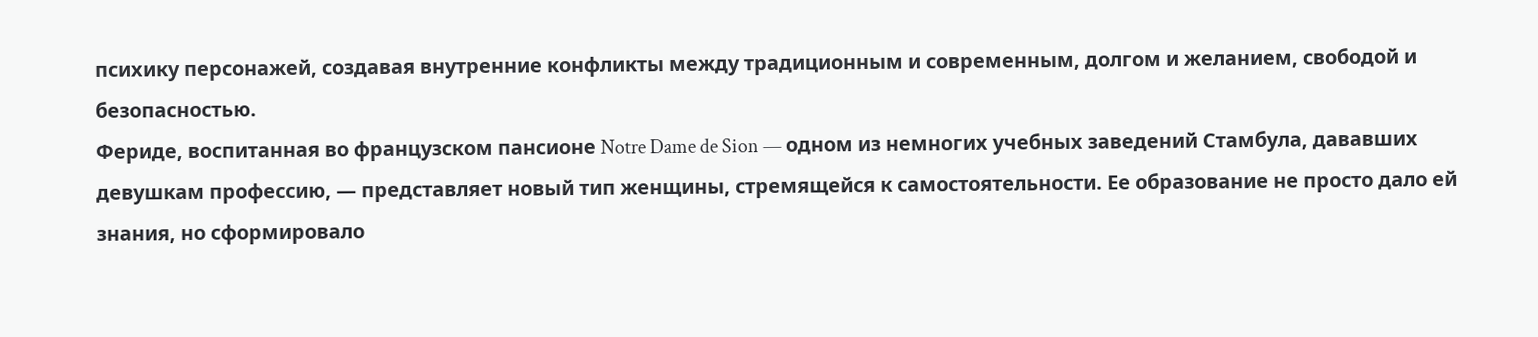психику персонажей, создавая внутренние конфликты между традиционным и современным, долгом и желанием, свободой и безопасностью.
Фериде, воспитанная во французском пансионе Notre Dame de Sion — одном из немногих учебных заведений Стамбула, дававших девушкам профессию, — представляет новый тип женщины, стремящейся к самостоятельности. Ее образование не просто дало ей знания, но сформировало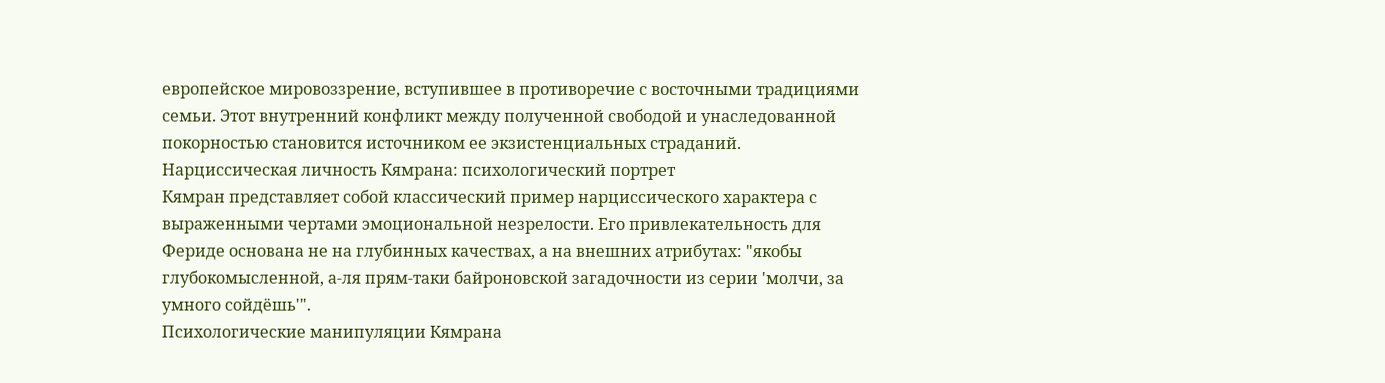европейское мировоззрение, вступившее в противоречие с восточными традициями семьи. Этот внутренний конфликт между полученной свободой и унаследованной покорностью становится источником ее экзистенциальных страданий.
Нарциссическая личность Кямрана: психологический портрет
Кямран представляет собой классический пример нарциссического характера с выраженными чертами эмоциональной незрелости. Его привлекательность для Фериде основана не на глубинных качествах, а на внешних атрибутах: "якобы глубокомысленной, а-ля прям-таки байроновской загадочности из серии 'молчи, за умного сойдёшь'".
Психологические манипуляции Кямрана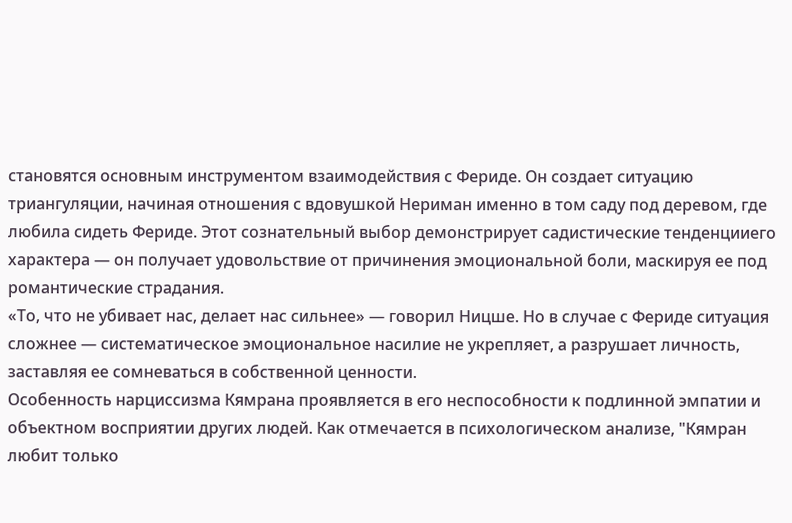становятся основным инструментом взаимодействия с Фериде. Он создает ситуацию триангуляции, начиная отношения с вдовушкой Нериман именно в том саду под деревом, где любила сидеть Фериде. Этот сознательный выбор демонстрирует садистические тенденцииего характера — он получает удовольствие от причинения эмоциональной боли, маскируя ее под романтические страдания.
«То, что не убивает нас, делает нас сильнее» — говорил Ницше. Но в случае с Фериде ситуация сложнее — систематическое эмоциональное насилие не укрепляет, а разрушает личность, заставляя ее сомневаться в собственной ценности.
Особенность нарциссизма Кямрана проявляется в его неспособности к подлинной эмпатии и объектном восприятии других людей. Как отмечается в психологическом анализе, "Кямран любит только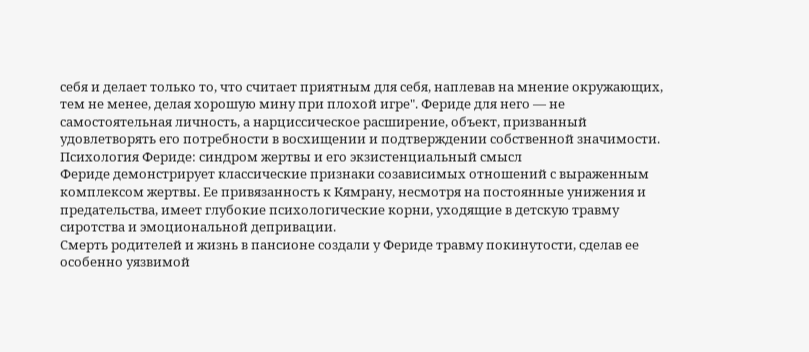себя и делает только то, что считает приятным для себя, наплевав на мнение окружающих, тем не менее, делая хорошую мину при плохой игре". Фериде для него — не самостоятельная личность, а нарциссическое расширение, объект, призванный удовлетворять его потребности в восхищении и подтверждении собственной значимости.
Психология Фериде: синдром жертвы и его экзистенциальный смысл
Фериде демонстрирует классические признаки созависимых отношений с выраженным комплексом жертвы. Ее привязанность к Кямрану, несмотря на постоянные унижения и предательства, имеет глубокие психологические корни, уходящие в детскую травму сиротства и эмоциональной депривации.
Смерть родителей и жизнь в пансионе создали у Фериде травму покинутости, сделав ее особенно уязвимой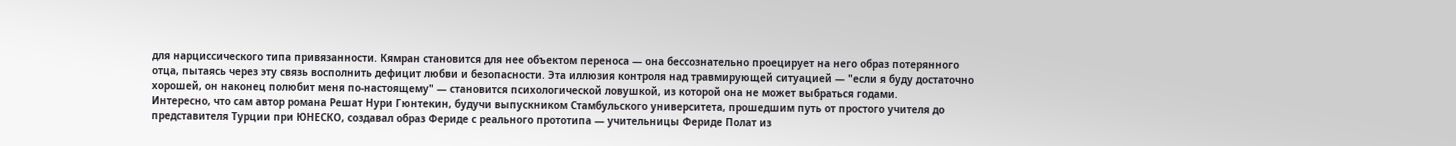для нарциссического типа привязанности. Кямран становится для нее объектом переноса — она бессознательно проецирует на него образ потерянного отца, пытаясь через эту связь восполнить дефицит любви и безопасности. Эта иллюзия контроля над травмирующей ситуацией — "если я буду достаточно хорошей, он наконец полюбит меня по-настоящему" — становится психологической ловушкой, из которой она не может выбраться годами.
Интересно, что сам автор романа Решат Нури Гюнтекин, будучи выпускником Стамбульского университета, прошедшим путь от простого учителя до представителя Турции при ЮНЕСКО, создавал образ Фериде с реального прототипа — учительницы Фериде Полат из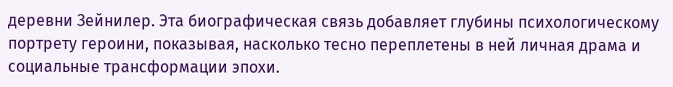деревни Зейнилер. Эта биографическая связь добавляет глубины психологическому портрету героини, показывая, насколько тесно переплетены в ней личная драма и социальные трансформации эпохи.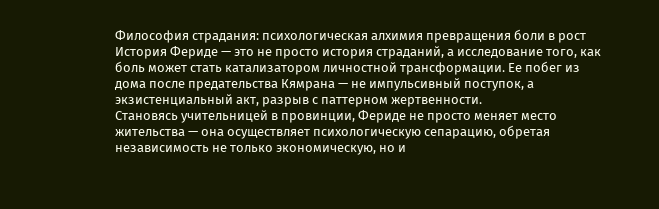Философия страдания: психологическая алхимия превращения боли в рост
История Фериде — это не просто история страданий, а исследование того, как боль может стать катализатором личностной трансформации. Ее побег из дома после предательства Кямрана — не импульсивный поступок, а экзистенциальный акт, разрыв с паттерном жертвенности.
Становясь учительницей в провинции, Фериде не просто меняет место жительства — она осуществляет психологическую сепарацию, обретая независимость не только экономическую, но и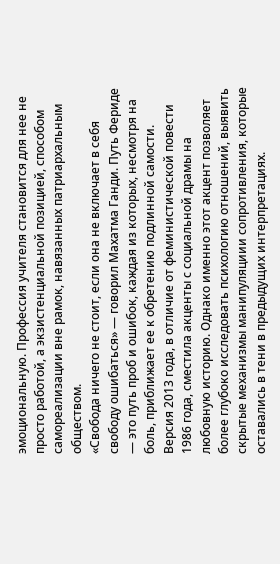эмоциональную. Профессия учителя становится для нее не просто работой, а экзистенциальной позицией, способом самореализации вне рамок, навязанных патриархальным обществом.
«Свобода ничего не стоит, если она не включает в себя свободу ошибаться» — говорил Махатма Ганди. Путь Фериде — это путь проб и ошибок, каждая из которых, несмотря на боль, приближает ее к обретению подлинной самости.
Версия 2013 года, в отличие от феминистической повести 1986 года, сместила акценты с социальной драмы на любовную историю. Однако именно этот акцент позволяет более глубоко исследовать психологию отношений, выявить скрытые механизмы манипуляциии сопротивления, которые оставались в тени в предыдущих интерпретациях.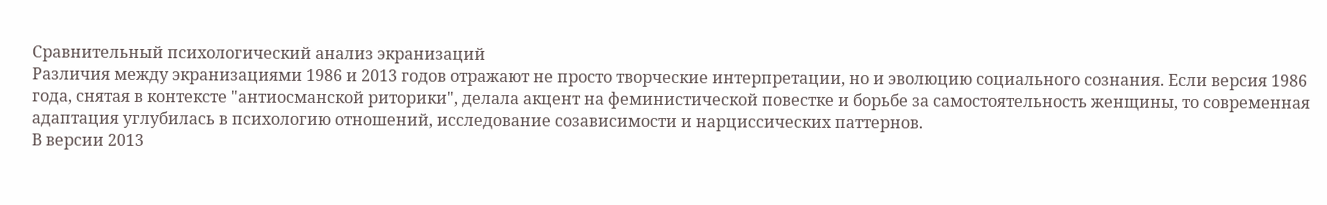Сравнительный психологический анализ экранизаций
Различия между экранизациями 1986 и 2013 годов отражают не просто творческие интерпретации, но и эволюцию социального сознания. Если версия 1986 года, снятая в контексте "антиосманской риторики", делала акцент на феминистической повестке и борьбе за самостоятельность женщины, то современная адаптация углубилась в психологию отношений, исследование созависимости и нарциссических паттернов.
В версии 2013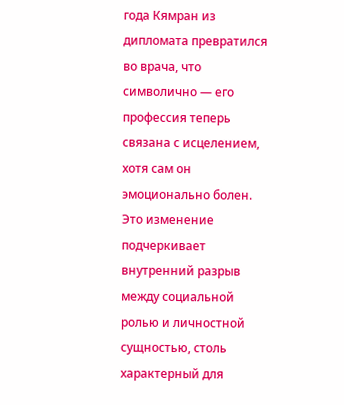года Кямран из дипломата превратился во врача, что символично — его профессия теперь связана с исцелением, хотя сам он эмоционально болен. Это изменение подчеркивает внутренний разрыв между социальной ролью и личностной сущностью, столь характерный для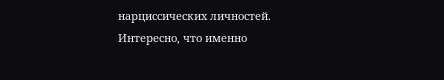нарциссических личностей.
Интересно, что именно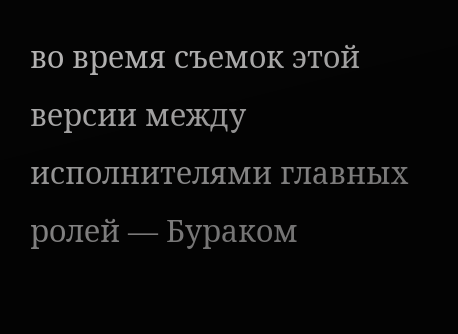во время съемок этой версии между исполнителями главных ролей — Бураком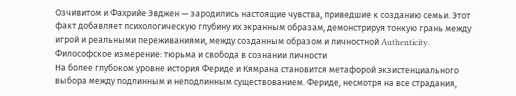Озчивитом и Фахрийе Эвджен — зародились настоящие чувства, приведшие к созданию семьи. Этот факт добавляет психологическую глубину их экранным образам, демонстрируя тонкую грань между игрой и реальными переживаниями, между созданным образом и личностной Authenticity.
Философское измерение: тюрьма и свобода в сознании личности
На более глубоком уровне история Фериде и Кямрана становится метафорой экзистенциального выбора между подлинным и неподлинным существованием. Фериде, несмотря на все страдания,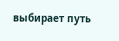выбирает путь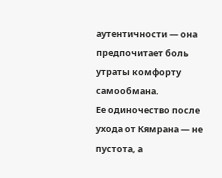аутентичности — она предпочитает боль утраты комфорту самообмана.
Ее одиночество после ухода от Кямрана — не пустота, а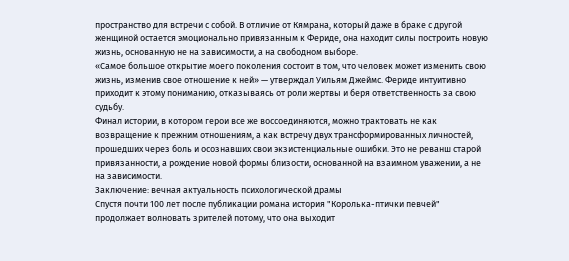пространство для встречи с собой. В отличие от Кямрана, который даже в браке с другой женщиной остается эмоционально привязанным к Фериде, она находит силы построить новую жизнь, основанную не на зависимости, а на свободном выборе.
«Самое большое открытие моего поколения состоит в том, что человек может изменить свою жизнь, изменив свое отношение к ней» — утверждал Уильям Джеймс. Фериде интуитивно приходит к этому пониманию, отказываясь от роли жертвы и беря ответственность за свою судьбу.
Финал истории, в котором герои все же воссоединяются, можно трактовать не как возвращение к прежним отношениям, а как встречу двух трансформированных личностей, прошедших через боль и осознавших свои экзистенциальные ошибки. Это не реванш старой привязанности, а рождение новой формы близости, основанной на взаимном уважении, а не на зависимости.
Заключение: вечная актуальность психологической драмы
Спустя почти 100 лет после публикации романа история "Королька-птички певчей" продолжает волновать зрителей потому, что она выходит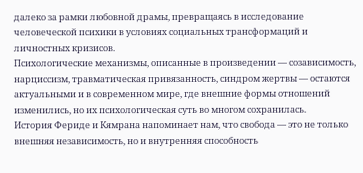далеко за рамки любовной драмы, превращаясь в исследование человеческой психики в условиях социальных трансформаций и личностных кризисов.
Психологические механизмы, описанные в произведении — созависимость, нарциссизм, травматическая привязанность, синдром жертвы — остаются актуальными и в современном мире, где внешние формы отношений изменились, но их психологическая суть во многом сохранилась.
История Фериде и Кямрана напоминает нам, что свобода — это не только внешняя независимость, но и внутренняя способность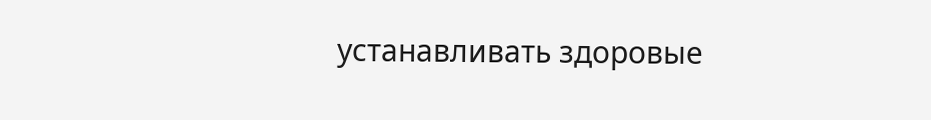устанавливать здоровые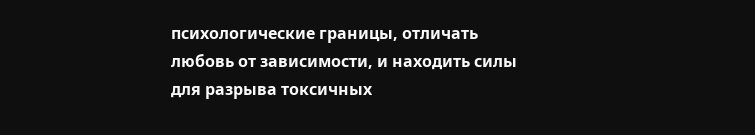психологические границы, отличать любовь от зависимости, и находить силы для разрыва токсичных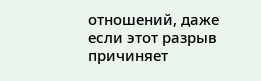отношений, даже если этот разрыв причиняет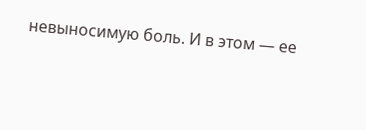невыносимую боль. И в этом — ее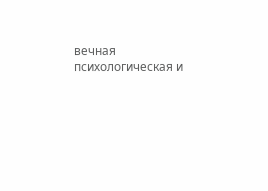вечная психологическая и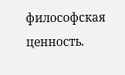философская ценность.